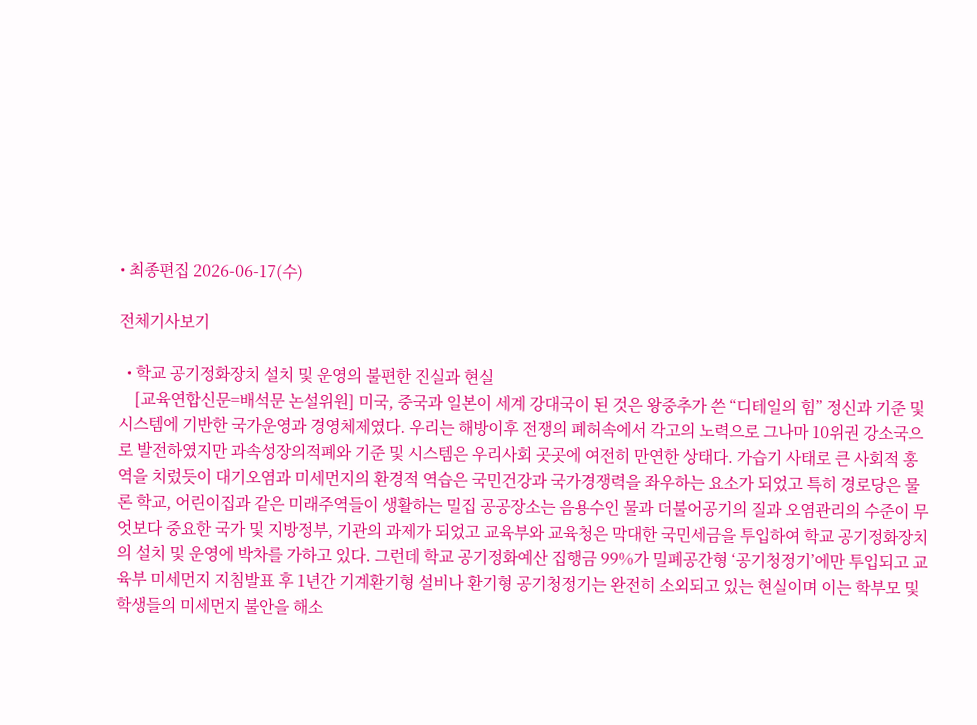• 최종편집 2026-06-17(수)

전체기사보기

  • 학교 공기정화장치 설치 및 운영의 불편한 진실과 현실
    [교육연합신문=배석문 논설위원] 미국, 중국과 일본이 세계 강대국이 된 것은 왕중추가 쓴 “디테일의 힘” 정신과 기준 및 시스템에 기반한 국가운영과 경영체제였다. 우리는 해방이후 전쟁의 폐허속에서 각고의 노력으로 그나마 10위권 강소국으로 발전하였지만 과속성장의적폐와 기준 및 시스템은 우리사회 곳곳에 여전히 만연한 상태다. 가습기 사태로 큰 사회적 홍역을 치렀듯이 대기오염과 미세먼지의 환경적 역습은 국민건강과 국가경쟁력을 좌우하는 요소가 되었고 특히 경로당은 물론 학교, 어린이집과 같은 미래주역들이 생활하는 밀집 공공장소는 음용수인 물과 더불어공기의 질과 오염관리의 수준이 무엇보다 중요한 국가 및 지방정부, 기관의 과제가 되었고 교육부와 교육청은 막대한 국민세금을 투입하여 학교 공기정화장치의 설치 및 운영에 박차를 가하고 있다. 그런데 학교 공기정화예산 집행금 99%가 밀폐공간형 ‘공기청정기’에만 투입되고 교육부 미세먼지 지침발표 후 1년간 기계환기형 설비나 환기형 공기청정기는 완전히 소외되고 있는 현실이며 이는 학부모 및 학생들의 미세먼지 불안을 해소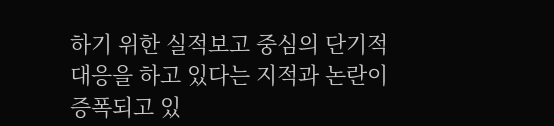하기 위한 실적보고 중심의 단기적 대응을 하고 있다는 지적과 논란이 증폭되고 있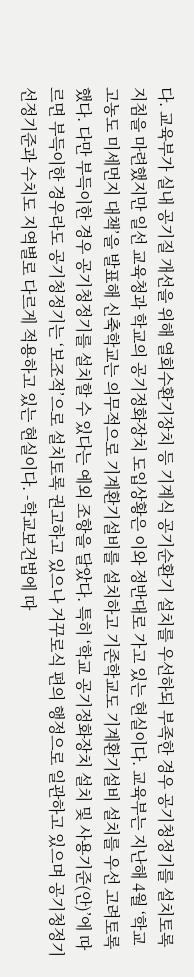다. 교육부가 실내 공기질 개선을 위해 열회수환기장치 등 기계식 공기순환기 설치를 우선하되 부족한 경우 공기청정기를 설치토록 지침을 마련했지만 일선 교육청과 학교의 공기정화장치 도입상황은 이와 정반대로 가고 있는 현실이다. 교육부는 지난해 4월 ‘학교 고농도 미세먼지 대책’을 발표해 신축학교는 의무적으로 기계환기설비를 설치하고 기존학교도 기계환기설비 설치를 우선 고려토록 했다. 다만 부득이한 경우 공기청정기를 설치할 수 있다는 예외 조항을 달았다. 특히 ‘학교 공기정화장치 설치 및 사용기준(안)’에 따르면 부득이한 경우라도 공기청정기는 ‘보조적’으로 설치토록 권고하고 있으나 거꾸로식 편의 행정으로 일관하고 있으며 공기청정기 선정기준과 수치도 지역별로 다르게 적용하고 있는 현실이다. -학교보건법에 따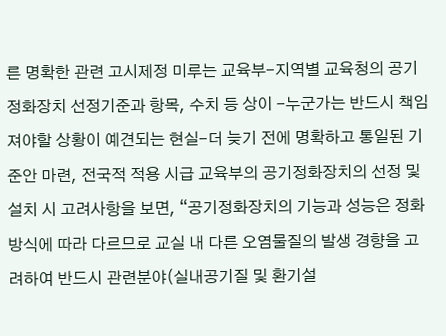른 명확한 관련 고시제정 미루는 교육부-지역별 교육청의 공기정화장치 선정기준과 항목, 수치 등 상이 -누군가는 반드시 책임져야할 상황이 예견되는 현실-더 늦기 전에 명확하고 통일된 기준안 마련, 전국적 적용 시급 교육부의 공기정화장치의 선정 및 설치 시 고려사항을 보면, “공기정화장치의 기능과 성능은 정화방식에 따라 다르므로 교실 내 다른 오염물질의 발생 경향을 고려하여 반드시 관련분야(실내공기질 및 환기설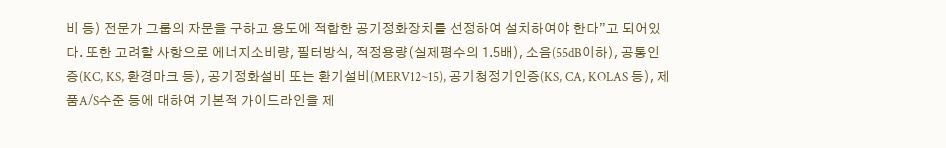비 등) 전문가 그룹의 자문을 구하고 용도에 적합한 공기정화장치를 선정하여 설치하여야 한다”고 되어있다. 또한 고려할 사항으로 에너지소비량, 필터방식, 적정용량(실제평수의 1.5배), 소음(55dB이하), 공통인증(KC, KS, 환경마크 등), 공기정화설비 또는 환기설비(MERV12~15), 공기청정기인증(KS, CA, KOLAS 등), 제품A/S수준 등에 대하여 기본적 가이드라인을 제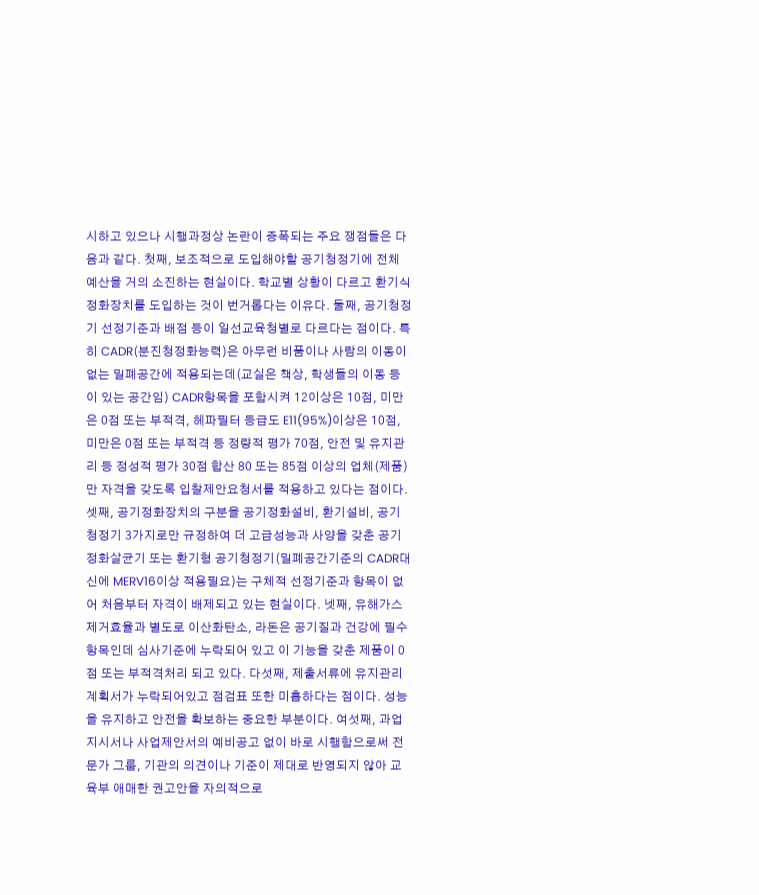시하고 있으나 시행과정상 논란이 증폭되는 주요 쟁점들은 다음과 같다. 첫째, 보조적으로 도입해야할 공기청정기에 전체 예산을 거의 소진하는 현실이다. 학교별 상황이 다르고 환기식 정화장치를 도입하는 것이 번거롭다는 이유다. 둘째, 공기청정기 선정기준과 배점 등이 일선교육청별로 다르다는 점이다. 특히 CADR(분진청정화능력)은 아무런 비품이나 사람의 이동이 없는 밀폐공간에 적용되는데(교실은 책상, 학생들의 이동 등이 있는 공간임) CADR항목을 포함시켜 12이상은 10점, 미만은 0점 또는 부적격, 헤파필터 등급도 E11(95%)이상은 10점, 미만은 0점 또는 부적격 등 정량적 평가 70점, 안전 및 유지관리 등 정성적 평가 30점 합산 80 또는 85점 이상의 업체(제품)만 자격을 갖도록 입찰제안요청서를 적용하고 있다는 점이다. 셋째, 공기정화장치의 구분을 공기정화설비, 환기설비, 공기청정기 3가지로만 규정하여 더 고급성능과 사양을 갖춘 공기정화살균기 또는 환기형 공기청정기(밀폐공간기준의 CADR대신에 MERV16이상 적용필요)는 구체적 선정기준과 항목이 없어 처음부터 자격이 배제되고 있는 현실이다. 넷째, 유해가스 제거효율과 별도로 이산화탄소, 라돈은 공기질과 건강에 필수항목인데 심사기준에 누락되어 있고 이 기능을 갖춘 제품이 0점 또는 부적격처리 되고 있다. 다섯째, 제출서류에 유지관리계획서가 누락되어있고 점검표 또한 미흡하다는 점이다. 성능을 유지하고 안전을 확보하는 중요한 부분이다. 여섯째, 과업지시서나 사업제안서의 예비공고 없이 바로 시행함으로써 전문가 그룹, 기관의 의견이나 기준이 제대로 반영되지 않아 교육부 애매한 권고안을 자의적으로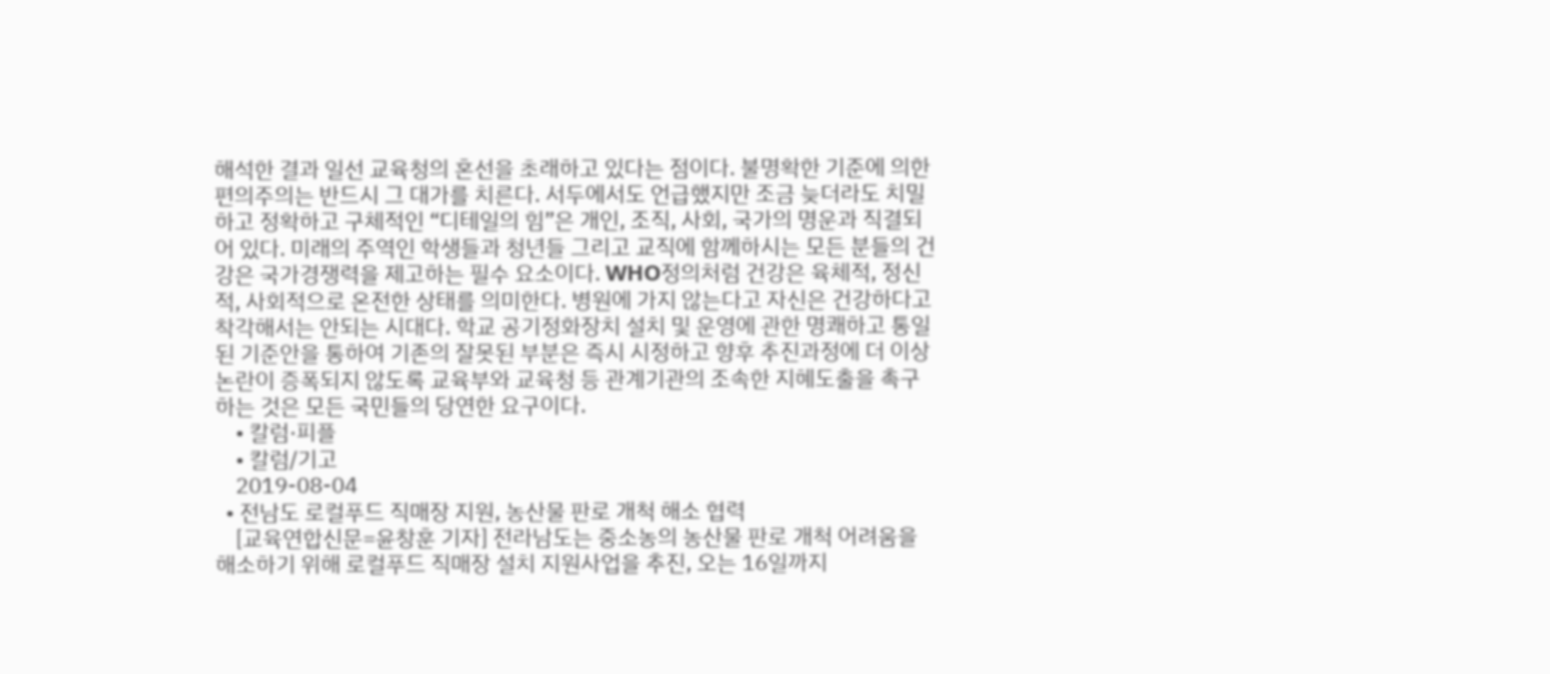해석한 결과 일선 교육청의 혼선을 초래하고 있다는 점이다. 불명확한 기준에 의한 편의주의는 반드시 그 대가를 치른다. 서두에서도 언급했지만 조금 늦더라도 치밀하고 정확하고 구체적인 “디테일의 힘”은 개인, 조직, 사회, 국가의 명운과 직결되어 있다. 미래의 주역인 학생들과 청년들 그리고 교직에 함께하시는 모든 분들의 건강은 국가경쟁력을 제고하는 필수 요소이다. WHO정의처럼 건강은 육체적, 정신적, 사회적으로 온전한 상태를 의미한다. 병원에 가지 않는다고 자신은 건강하다고 착각해서는 안되는 시대다. 학교 공기정화장치 설치 및 운영에 관한 명쾌하고 통일된 기준안을 통하여 기존의 잘못된 부분은 즉시 시정하고 향후 추진과정에 더 이상 논란이 증폭되지 않도록 교육부와 교육청 등 관계기관의 조속한 지혜도출을 촉구하는 것은 모든 국민들의 당연한 요구이다.
    • 칼럼·피플
    • 칼럼/기고
    2019-08-04
  • 전남도 로컬푸드 직매장 지원, 농산물 판로 개척 해소 협력
    [교육연합신문=윤창훈 기자] 전라남도는 중소농의 농산물 판로 개척 어려움을 해소하기 위해 로컬푸드 직매장 설치 지원사업을 추진, 오는 16일까지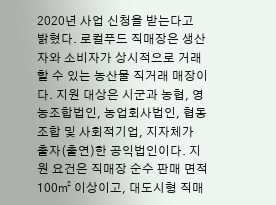2020년 사업 신청을 받는다고 밝혔다. 로컬푸드 직매장은 생산자와 소비자가 상시적으로 거래할 수 있는 농산물 직거래 매장이다. 지원 대상은 시군과 농협, 영농조합법인, 농업회사법인, 협동조합 및 사회적기업, 지자체가 출자(출연)한 공익법인이다. 지원 요건은 직매장 순수 판매 면적 100㎡ 이상이고, 대도시형 직매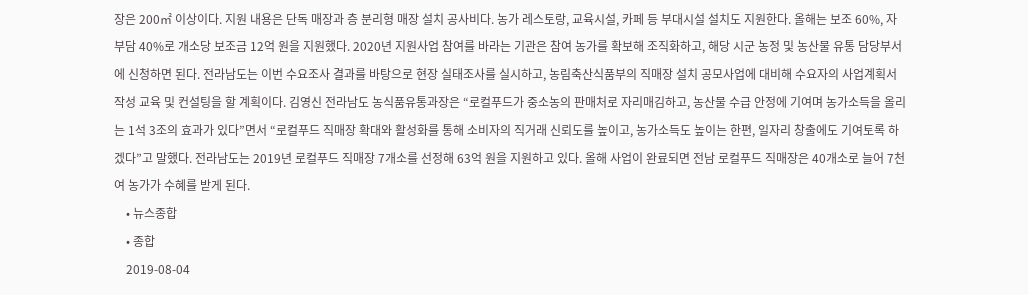장은 200㎡ 이상이다. 지원 내용은 단독 매장과 층 분리형 매장 설치 공사비다. 농가 레스토랑, 교육시설, 카페 등 부대시설 설치도 지원한다. 올해는 보조 60%, 자부담 40%로 개소당 보조금 12억 원을 지원했다. 2020년 지원사업 참여를 바라는 기관은 참여 농가를 확보해 조직화하고, 해당 시군 농정 및 농산물 유통 담당부서에 신청하면 된다. 전라남도는 이번 수요조사 결과를 바탕으로 현장 실태조사를 실시하고, 농림축산식품부의 직매장 설치 공모사업에 대비해 수요자의 사업계획서 작성 교육 및 컨설팅을 할 계획이다. 김영신 전라남도 농식품유통과장은 “로컬푸드가 중소농의 판매처로 자리매김하고, 농산물 수급 안정에 기여며 농가소득을 올리는 1석 3조의 효과가 있다”면서 “로컬푸드 직매장 확대와 활성화를 통해 소비자의 직거래 신뢰도를 높이고, 농가소득도 높이는 한편, 일자리 창출에도 기여토록 하겠다”고 말했다. 전라남도는 2019년 로컬푸드 직매장 7개소를 선정해 63억 원을 지원하고 있다. 올해 사업이 완료되면 전남 로컬푸드 직매장은 40개소로 늘어 7천여 농가가 수혜를 받게 된다.
    • 뉴스종합
    • 종합
    2019-08-04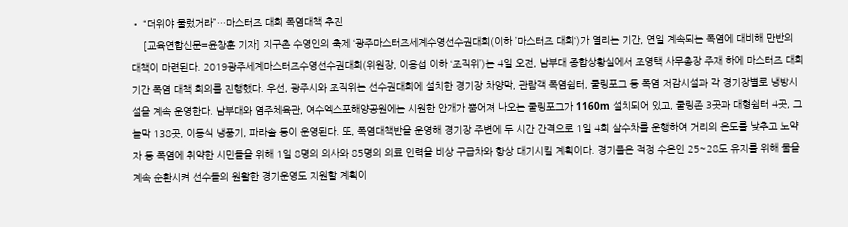• “더위야 물렀거라”…마스터즈 대회 폭염대책 추진
    [교육연합신문=윤창훈 기자] 지구촌 수영인의 축제 ‘광주마스터즈세계수영선수권대회(이하 ’마스터즈 대회‘)가 열리는 기간, 연일 계속되는 폭염에 대비해 만반의 대책이 마련된다. 2019광주세계마스터즈수영선수권대회(위원장, 이용섭 이하 ‘조직위’)는 4일 오전, 남부대 종합상황실에서 조영택 사무총장 주재 하에 마스터즈 대회 기간 폭염 대책 회의를 진행했다. 우선, 광주시와 조직위는 선수권대회에 설치한 경기장 차양막, 관람객 폭염쉼터, 쿨링포그 등 폭염 저감시설과 각 경기장별로 냉방시설을 계속 운영한다. 남부대와 염주체육관, 여수엑스포해양공원에는 시원한 안개가 뿜어져 나오는 쿨링포그가 1160m 설치되어 있고, 쿨링존 3곳과 대형쉼터 4곳, 그늘막 138곳, 이동식 냉풍기, 파라솔 등이 운영된다. 또, 폭염대책반을 운영해 경기장 주변에 두 시간 간격으로 1일 4회 살수차를 운행하여 거리의 온도를 낮추고 노약자 등 폭염에 취약한 시민들을 위해 1일 8명의 의사와 85명의 의료 인력을 비상 구급차와 항상 대기시킬 계획이다. 경기풀은 적정 수온인 25~28도 유지를 위해 물을 계속 순환시켜 선수들의 원활한 경기운영도 지원할 계획이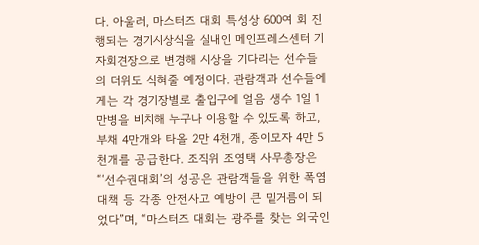다. 아울러, 마스터즈 대회 특성상 600여 회 진행되는 경기시상식을 실내인 메인프레스센터 기자회견장으로 변경해 시상을 기다리는 선수들의 더위도 식혀줄 예정이다. 관람객과 선수들에게는 각 경기장별로 출입구에 얼음 생수 1일 1만병을 비치해 누구나 이용할 수 있도록 하고, 부채 4만개와 타올 2만 4천개, 종이모자 4만 5천개를 공급한다. 조직위 조영택 사무총장은 “‘선수권대회’의 성공은 관람객들을 위한 폭염대책 등 각종 안전사고 예방이 큰 밑거름이 되었다”며, “마스터즈 대회는 광주를 찾는 외국인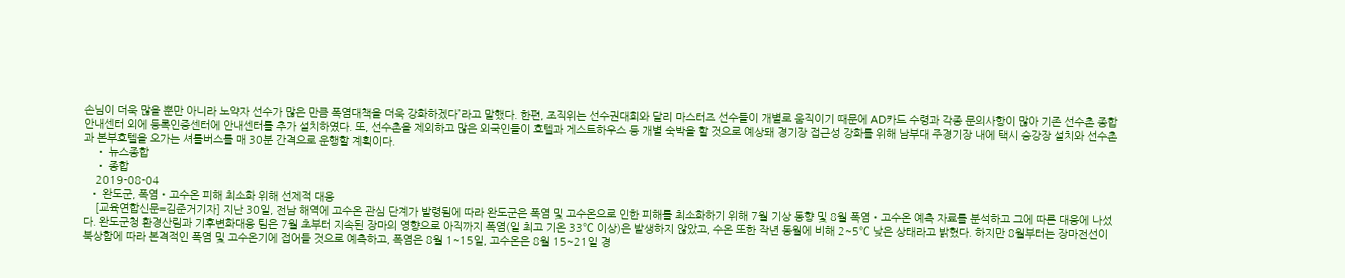손님이 더욱 많을 뿐만 아니라 노약자 선수가 많은 만큼 폭염대책을 더욱 강화하겠다”라고 말했다. 한편, 조직위는 선수권대회와 달리 마스터즈 선수들이 개별로 움직이기 때문에 AD카드 수령과 각종 문의사항이 많아 기존 선수촌 종합안내센터 외에 등록인증센터에 안내센터를 추가 설치하였다. 또, 선수촌을 제외하고 많은 외국인들이 호텔과 게스트하우스 등 개별 숙박을 할 것으로 예상돼 경기장 접근성 강화를 위해 남부대 주경기장 내에 택시 승강장 설치와 선수촌과 본부호텔을 오가는 셔틀버스를 매 30분 간격으로 운행할 계획이다.
    • 뉴스종합
    • 종합
    2019-08-04
  • 완도군, 폭염‧고수온 피해 최소화 위해 선제적 대응
    [교육연합신문=김준거기자] 지난 30일, 전남 해역에 고수온 관심 단계가 발령됨에 따라 완도군은 폭염 및 고수온으로 인한 피해를 최소화하기 위해 7월 기상 동향 및 8월 폭염‧고수온 예측 자료를 분석하고 그에 따른 대응에 나섰다. 완도군청 환경산림과 기후변화대응 팀은 7월 초부터 지속된 장마의 영향으로 아직까지 폭염(일 최고 기온 33℃ 이상)은 발생하지 않았고, 수온 또한 작년 동월에 비해 2~5℃ 낮은 상태라고 밝혔다. 하지만 8월부터는 장마전선이 북상함에 따라 본격적인 폭염 및 고수온기에 접어들 것으로 예측하고, 폭염은 8월 1~15일, 고수온은 8월 15~21일 경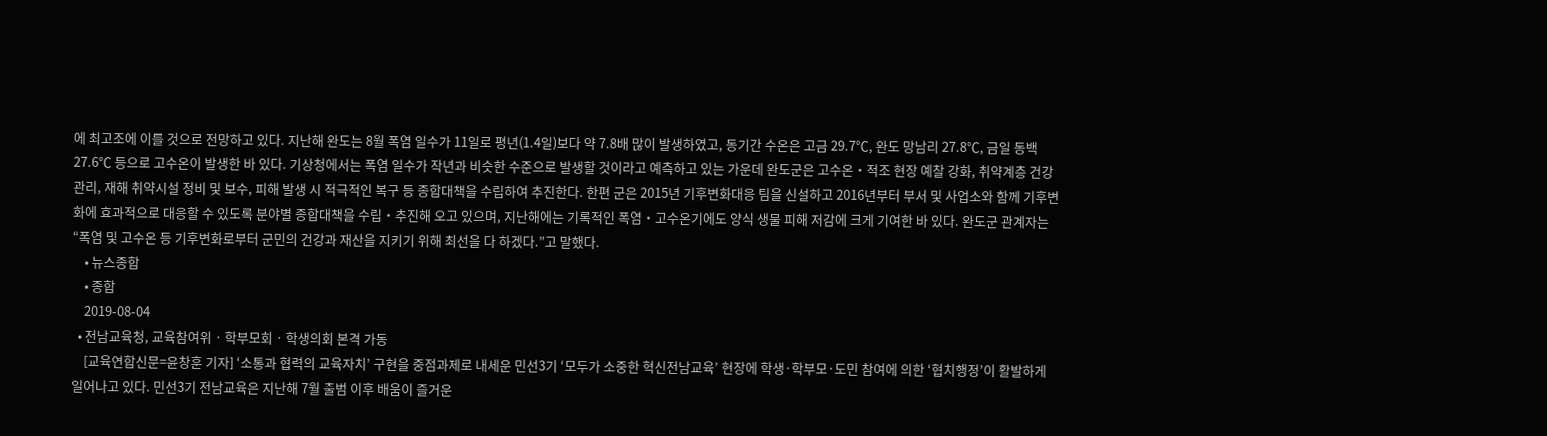에 최고조에 이를 것으로 전망하고 있다. 지난해 완도는 8월 폭염 일수가 11일로 평년(1.4일)보다 약 7.8배 많이 발생하였고, 동기간 수온은 고금 29.7℃, 완도 망남리 27.8℃, 금일 동백 27.6℃ 등으로 고수온이 발생한 바 있다. 기상청에서는 폭염 일수가 작년과 비슷한 수준으로 발생할 것이라고 예측하고 있는 가운데 완도군은 고수온‧적조 현장 예찰 강화, 취약계층 건강관리, 재해 취약시설 정비 및 보수, 피해 발생 시 적극적인 복구 등 종합대책을 수립하여 추진한다. 한편 군은 2015년 기후변화대응 팀을 신설하고 2016년부터 부서 및 사업소와 함께 기후변화에 효과적으로 대응할 수 있도록 분야별 종합대책을 수립‧추진해 오고 있으며, 지난해에는 기록적인 폭염‧고수온기에도 양식 생물 피해 저감에 크게 기여한 바 있다. 완도군 관계자는 “폭염 및 고수온 등 기후변화로부터 군민의 건강과 재산을 지키기 위해 최선을 다 하겠다.”고 말했다.
    • 뉴스종합
    • 종합
    2019-08-04
  • 전남교육청, 교육참여위 · 학부모회 · 학생의회 본격 가동
    [교육연합신문=윤창훈 기자] ‘소통과 협력의 교육자치’ 구현을 중점과제로 내세운 민선3기 ‘모두가 소중한 혁신전남교육’ 현장에 학생·학부모·도민 참여에 의한 ‘협치행정’이 활발하게 일어나고 있다. 민선3기 전남교육은 지난해 7월 출범 이후 배움이 즐거운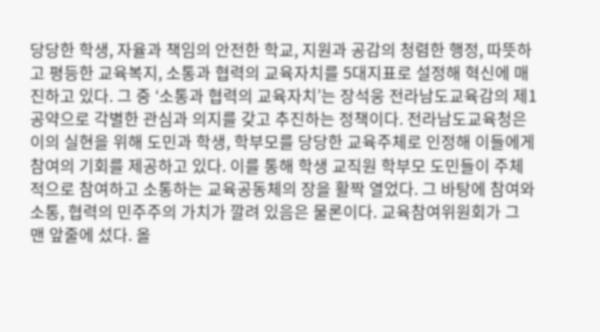당당한 학생, 자율과 책임의 안전한 학교, 지원과 공감의 청렴한 행정, 따뜻하고 평등한 교육복지, 소통과 협력의 교육자치를 5대지표로 설정해 혁신에 매진하고 있다. 그 중 ‘소통과 협력의 교육자치’는 장석웅 전라남도교육감의 제1공약으로 각별한 관심과 의지를 갖고 추진하는 정책이다. 전라남도교육청은 이의 실현을 위해 도민과 학생, 학부모를 당당한 교육주체로 인정해 이들에게 참여의 기회를 제공하고 있다. 이를 통해 학생 교직원 학부모 도민들이 주체적으로 참여하고 소통하는 교육공동체의 장을 활짝 열었다. 그 바탕에 참여와 소통, 협력의 민주주의 가치가 깔려 있음은 물론이다. 교육참여위원회가 그 맨 앞줄에 섰다. 올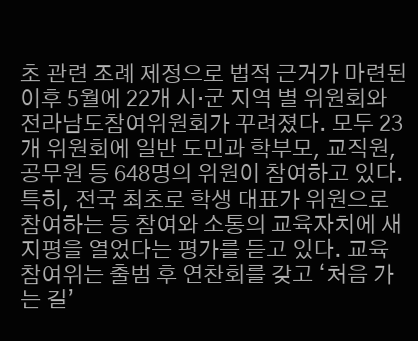초 관련 조례 제정으로 법적 근거가 마련된 이후 5월에 22개 시·군 지역 별 위원회와 전라남도참여위원회가 꾸려졌다. 모두 23개 위원회에 일반 도민과 학부모, 교직원, 공무원 등 648명의 위원이 참여하고 있다. 특히, 전국 최초로 학생 대표가 위원으로 참여하는 등 참여와 소통의 교육자치에 새 지평을 열었다는 평가를 듣고 있다. 교육참여위는 출범 후 연찬회를 갖고 ‘처음 가는 길’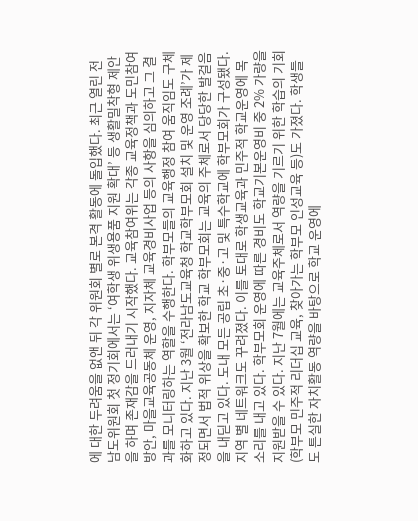에 대한 두려움을 없앤 뒤 각 위원회 별로 본격 활동에 돌입했다. 최근 열린 전남도위원회 첫 정기회에서는 ‘여학생 위생용품 지원 확대’ 등 생활밀착형 제안을 하며 존재감을 드러내기 시작했다. 교육참여위는 각종 교육정책과 도민참여 방안, 마을교육공동체 운영, 지자체 교육경비사업 등의 사항을 심의하고 그 결과를 모니터링하는 역할을 수행한다. 학부모들의 교육행정 참여 움직임도 구체화하고 있다. 지난 3월 ‘전라남도교육청 학교학부모회 설치 및 운영 조례’가 제정되면서 법적 위상을 확보한 학교 학부모회는 교육의 주체로서 당당한 발걸음을 내딛고 있다. 도내 모든 공립 초·중·고 및 특수학교에 학부모회가 구성됐다. 지역 별 네트워크도 꾸려졌다. 이를 토대로 학생교육과 민주적 학교운영에 목소리를 내고 있다. 학부모회 운영에 따른 경비도 학교기본운영비 중 2% 가량을 지원받을 수 있다. 지난 7월에는 교육주체로서 역량을 기르기 위한 학습의 기회(학부모 민주적 리더십 교육, 찾아가는 학부모 인성교육 등)도 가졌다. 학생들도 튼실한 자치활동 역량을 바탕으로 학교 운영에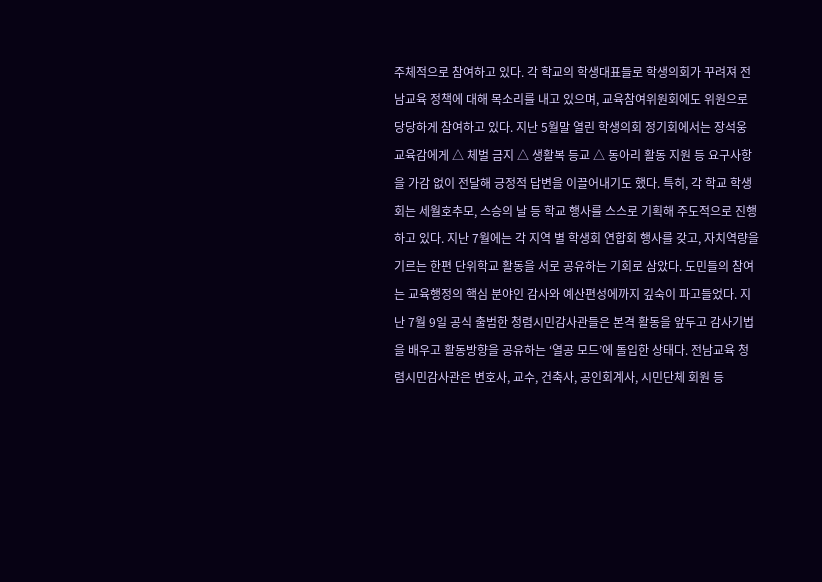주체적으로 참여하고 있다. 각 학교의 학생대표들로 학생의회가 꾸려져 전남교육 정책에 대해 목소리를 내고 있으며, 교육참여위원회에도 위원으로 당당하게 참여하고 있다. 지난 5월말 열린 학생의회 정기회에서는 장석웅 교육감에게 △ 체벌 금지 △ 생활복 등교 △ 동아리 활동 지원 등 요구사항을 가감 없이 전달해 긍정적 답변을 이끌어내기도 했다. 특히, 각 학교 학생회는 세월호추모, 스승의 날 등 학교 행사를 스스로 기획해 주도적으로 진행하고 있다. 지난 7월에는 각 지역 별 학생회 연합회 행사를 갖고, 자치역량을 기르는 한편 단위학교 활동을 서로 공유하는 기회로 삼았다. 도민들의 참여는 교육행정의 핵심 분야인 감사와 예산편성에까지 깊숙이 파고들었다. 지난 7월 9일 공식 출범한 청렴시민감사관들은 본격 활동을 앞두고 감사기법을 배우고 활동방향을 공유하는 ‘열공 모드’에 돌입한 상태다. 전남교육 청렴시민감사관은 변호사, 교수, 건축사, 공인회계사, 시민단체 회원 등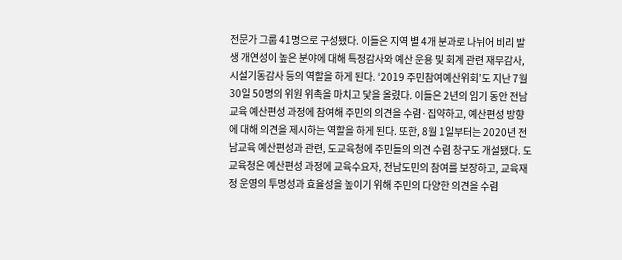전문가 그룹 41명으로 구성됐다. 이들은 지역 별 4개 분과로 나뉘어 비리 발생 개연성이 높은 분야에 대해 특정감사와 예산 운용 및 회계 관련 재무감사, 시설기동감사 등의 역할을 하게 된다. ‘2019 주민참여예산위회’도 지난 7월 30일 50명의 위원 위촉을 마치고 닻을 올렸다. 이들은 2년의 임기 동안 전남교육 예산편성 과정에 참여해 주민의 의견을 수렴·집약하고, 예산편성 방향에 대해 의견을 제시하는 역할을 하게 된다. 또한, 8월 1일부터는 2020년 전남교육 예산편성과 관련, 도교육청에 주민들의 의견 수렴 창구도 개설됐다. 도교육청은 예산편성 과정에 교육수요자, 전남도민의 참여를 보장하고, 교육재정 운영의 투명성과 효율성을 높이기 위해 주민의 다양한 의견을 수렴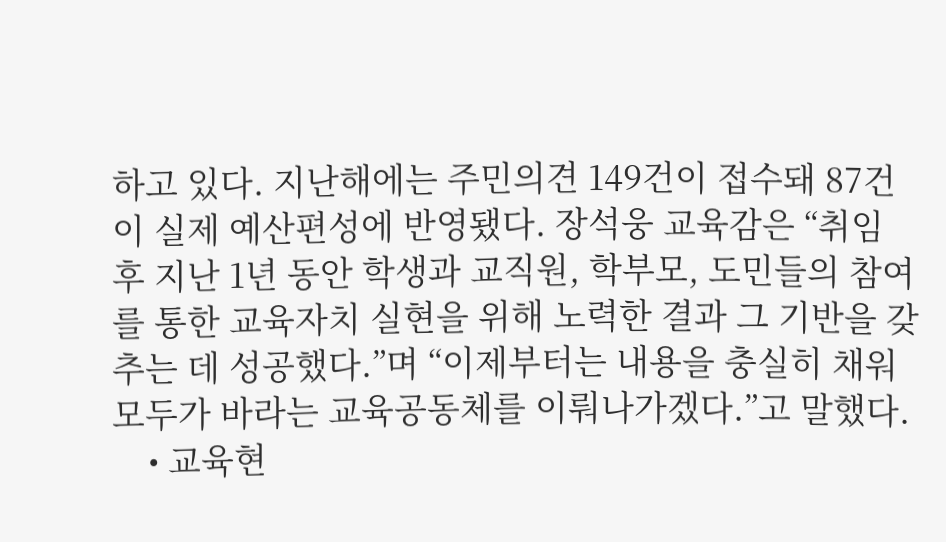하고 있다. 지난해에는 주민의견 149건이 접수돼 87건이 실제 예산편성에 반영됐다. 장석웅 교육감은 “취임 후 지난 1년 동안 학생과 교직원, 학부모, 도민들의 참여를 통한 교육자치 실현을 위해 노력한 결과 그 기반을 갖추는 데 성공했다.”며 “이제부터는 내용을 충실히 채워 모두가 바라는 교육공동체를 이뤄나가겠다.”고 말했다.
    • 교육현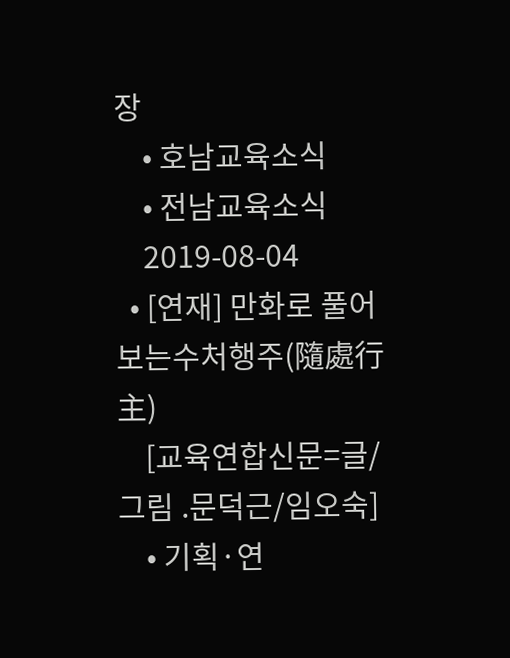장
    • 호남교육소식
    • 전남교육소식
    2019-08-04
  • [연재] 만화로 풀어보는수처행주(隨處行主)
    [교육연합신문=글/그림 .문덕근/임오숙]
    • 기획·연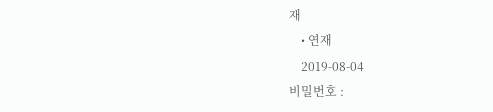재
    • 연재
    2019-08-04
비밀번호 :